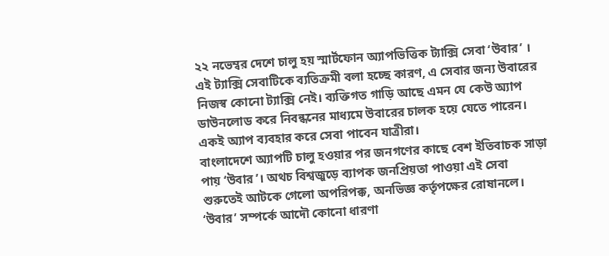২২ নভেম্বর দেশে চালু হয় স্মার্টফোন অ্যাপভিত্তিক ট্যাক্সি সেবা ‘উবার’ । এই ট্যাক্সি সেবাটিকে ব্যতিক্রমী বলা হচ্ছে কারণ, এ সেবার জন্য উবারের নিজস্ব কোনো ট্যাক্সি নেই। ব্যক্তিগত গাড়ি আছে এমন যে কেউ অ্যাপ ডাউনলোড করে নিবন্ধনের মাধ্যমে উবারের চালক হয়ে যেতে পারেন। একই অ্যাপ ব্যবহার করে সেবা পাবেন যাত্রীরা।
বাংলাদেশে অ্যাপটি চালু হওয়ার পর জনগণের কাছে বেশ ইতিবাচক সাড়া পায় ‘উবার’। অথচ বিশ্বজুড়ে ব্যাপক জনপ্রিয়তা পাওয়া এই সেবা শুরুতেই আটকে গেলো অপরিপক্ক, অনভিজ্ঞ কর্তৃপক্ষের রোষানলে। ‘উবার’ সম্পর্কে আদৌ কোনো ধারণা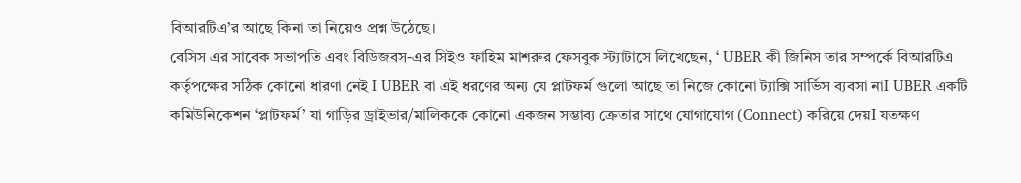বিআরটিএ’র আছে কিনা তা নিয়েও প্রশ্ন উঠেছে।
বেসিস এর সাবেক সভাপতি এবং বিডিজবস-এর সিইও ফাহিম মাশরুর ফেসবুক স্ট্যাটাসে লিখেছেন, ‘ UBER কী জিনিস তার সম্পর্কে বিআরটিএ কর্তৃপক্ষের সঠিক কোনো ধারণা নেই I UBER বা এই ধরণের অন্য যে প্লাটফর্ম গুলো আছে তা নিজে কোনো ট্যাক্সি সার্ভিস ব্যবসা নাI UBER একটি কমিউনিকেশন ‘প্লাটফর্ম’ যা গাড়ির ড্রাইভার/মালিককে কোনো একজন সম্ভাব্য ক্রেতার সাথে যোগাযোগ (Connect) করিয়ে দেয়I যতক্ষণ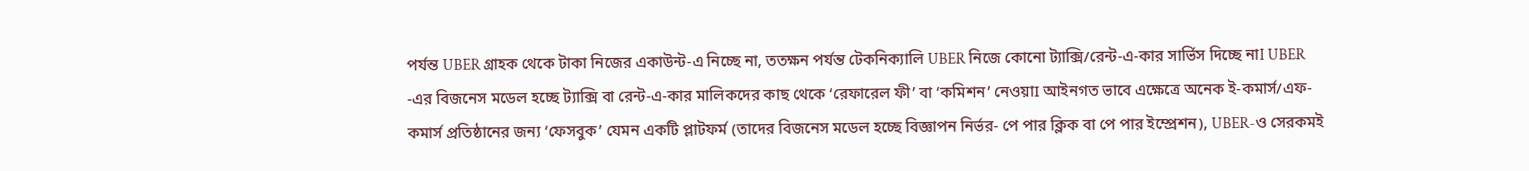পর্যন্ত UBER গ্রাহক থেকে টাকা নিজের একাউন্ট-এ নিচ্ছে না, ততক্ষন পর্যন্ত টেকনিক্যালি UBER নিজে কোনো ট্যাক্সি/রেন্ট-এ-কার সার্ভিস দিচ্ছে নাI UBER -এর বিজনেস মডেল হচ্ছে ট্যাক্সি বা রেন্ট-এ-কার মালিকদের কাছ থেকে ‘রেফারেল ফী’ বা ‘কমিশন’ নেওয়াI আইনগত ভাবে এক্ষেত্রে অনেক ই-কমার্স/এফ-কমার্স প্রতিষ্ঠানের জন্য ‘ফেসবুক’ যেমন একটি প্লাটফর্ম (তাদের বিজনেস মডেল হচ্ছে বিজ্ঞাপন নির্ভর- পে পার ক্লিক বা পে পার ইম্প্রেশন), UBER-ও সেরকমই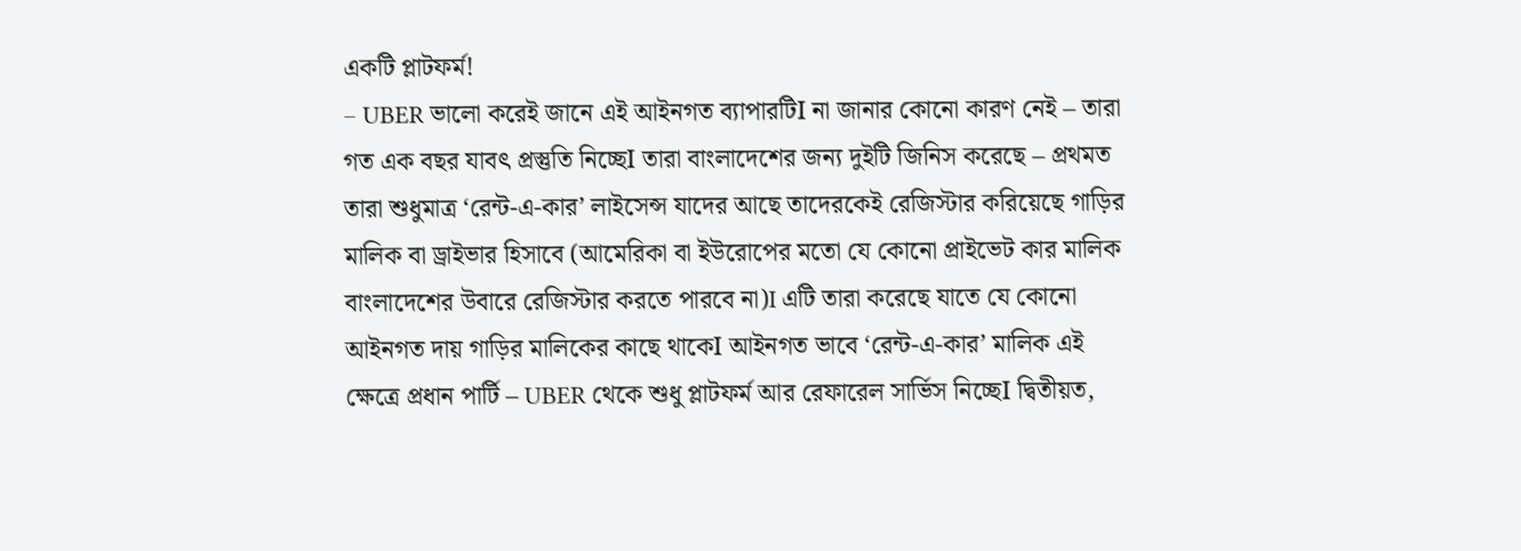একটি প্লাটফর্ম!
– UBER ভালো করেই জানে এই আইনগত ব্যাপারটিI না জানার কোনো কারণ নেই – তারা গত এক বছর যাবৎ প্রস্তুতি নিচ্ছেI তারা বাংলাদেশের জন্য দুইটি জিনিস করেছে – প্রথমত তারা শুধুমাত্র ‘রেন্ট-এ-কার’ লাইসেন্স যাদের আছে তাদেরকেই রেজিস্টার করিয়েছে গাড়ির মালিক বা ড্রাইভার হিসাবে (আমেরিকা বা ইউরোপের মতো যে কোনো প্রাইভেট কার মালিক বাংলাদেশের উবারে রেজিস্টার করতে পারবে না)I এটি তারা করেছে যাতে যে কোনো আইনগত দায় গাড়ির মালিকের কাছে থাকেI আইনগত ভাবে ‘রেন্ট-এ-কার’ মালিক এই ক্ষেত্রে প্রধান পার্টি – UBER থেকে শুধু প্লাটফর্ম আর রেফারেল সার্ভিস নিচ্ছেI দ্বিতীয়ত,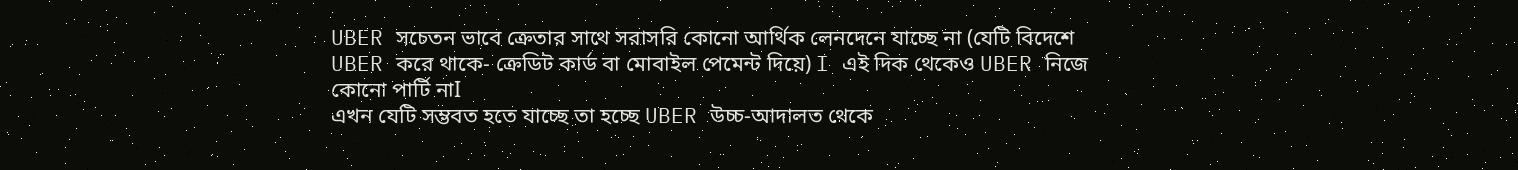UBER সচেতন ভাবে ক্রেতার সাথে সরাসরি কোনো আর্থিক লেনদেনে যাচ্ছে না (যেটি বিদেশে UBER করে থাকে- ক্রেডিট কার্ড বা মোবাইল পেমেন্ট দিয়ে) I এই দিক থেকেও UBER নিজে কোনো পার্টি নাI
এখন যেটি সম্ভবত হতে যাচ্ছে তা হচ্ছে UBER উচ্চ-আদালত থেকে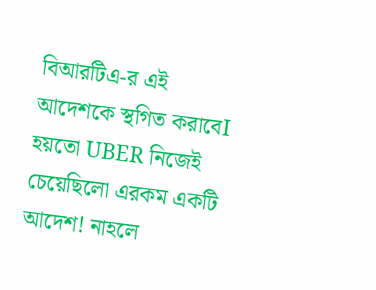বিআরটিএ-র এই আদেশকে স্থগিত করাবেI হয়তো UBER নিজেই চেয়েছিলো এরকম একটি আদেশ! নাহলে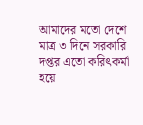আমাদের মতো দেশে মাত্র ৩ দিনে সরকারি দপ্তর এতো করিৎকর্মা হয়ে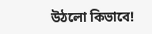উঠলো কিভাবে!